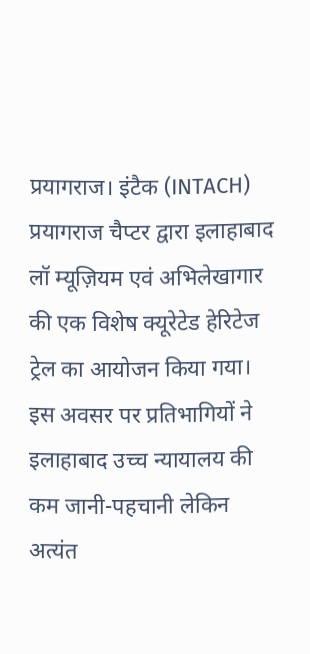प्रयागराज। इंटैक (INTACH) प्रयागराज चैप्टर द्वारा इलाहाबाद लॉ म्यूज़ियम एवं अभिलेखागार की एक विशेष क्यूरेटेड हेरिटेज ट्रेल का आयोजन किया गया। इस अवसर पर प्रतिभागियों ने इलाहाबाद उच्च न्यायालय की कम जानी-पहचानी लेकिन अत्यंत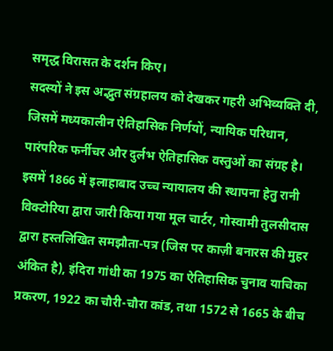समृद्ध विरासत के दर्शन किए।
सदस्यों ने इस अद्भुत संग्रहालय को देखकर गहरी अभिव्यक्ति दी, जिसमें मध्यकालीन ऐतिहासिक निर्णयों, न्यायिक परिधान, पारंपरिक फर्नीचर और दुर्लभ ऐतिहासिक वस्तुओं का संग्रह है। इसमें 1866 में इलाहाबाद उच्च न्यायालय की स्थापना हेतु रानी विक्टोरिया द्वारा जारी किया गया मूल चार्टर, गोस्वामी तुलसीदास द्वारा हस्तलिखित समझौता-पत्र (जिस पर काज़ी बनारस की मुहर अंकित है), इंदिरा गांधी का 1975 का ऐतिहासिक चुनाव याचिका प्रकरण, 1922 का चौरी-चौरा कांड, तथा 1572 से 1665 के बीच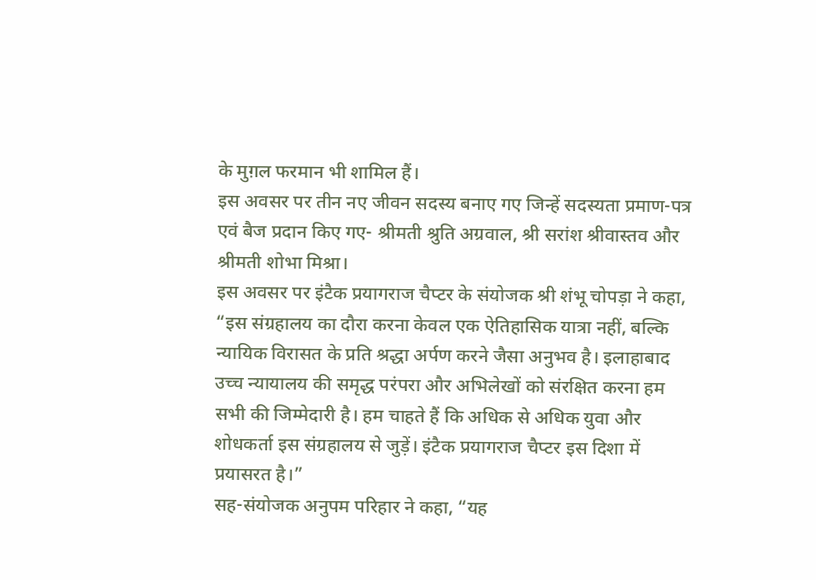के मुग़ल फरमान भी शामिल हैं।
इस अवसर पर तीन नए जीवन सदस्य बनाए गए जिन्हें सदस्यता प्रमाण-पत्र एवं बैज प्रदान किए गए- श्रीमती श्रुति अग्रवाल, श्री सरांश श्रीवास्तव और श्रीमती शोभा मिश्रा।
इस अवसर पर इंटैक प्रयागराज चैप्टर के संयोजक श्री शंभू चोपड़ा ने कहा, “इस संग्रहालय का दौरा करना केवल एक ऐतिहासिक यात्रा नहीं, बल्कि न्यायिक विरासत के प्रति श्रद्धा अर्पण करने जैसा अनुभव है। इलाहाबाद उच्च न्यायालय की समृद्ध परंपरा और अभिलेखों को संरक्षित करना हम सभी की जिम्मेदारी है। हम चाहते हैं कि अधिक से अधिक युवा और शोधकर्ता इस संग्रहालय से जुड़ें। इंटैक प्रयागराज चैप्टर इस दिशा में प्रयासरत है।”
सह-संयोजक अनुपम परिहार ने कहा, “यह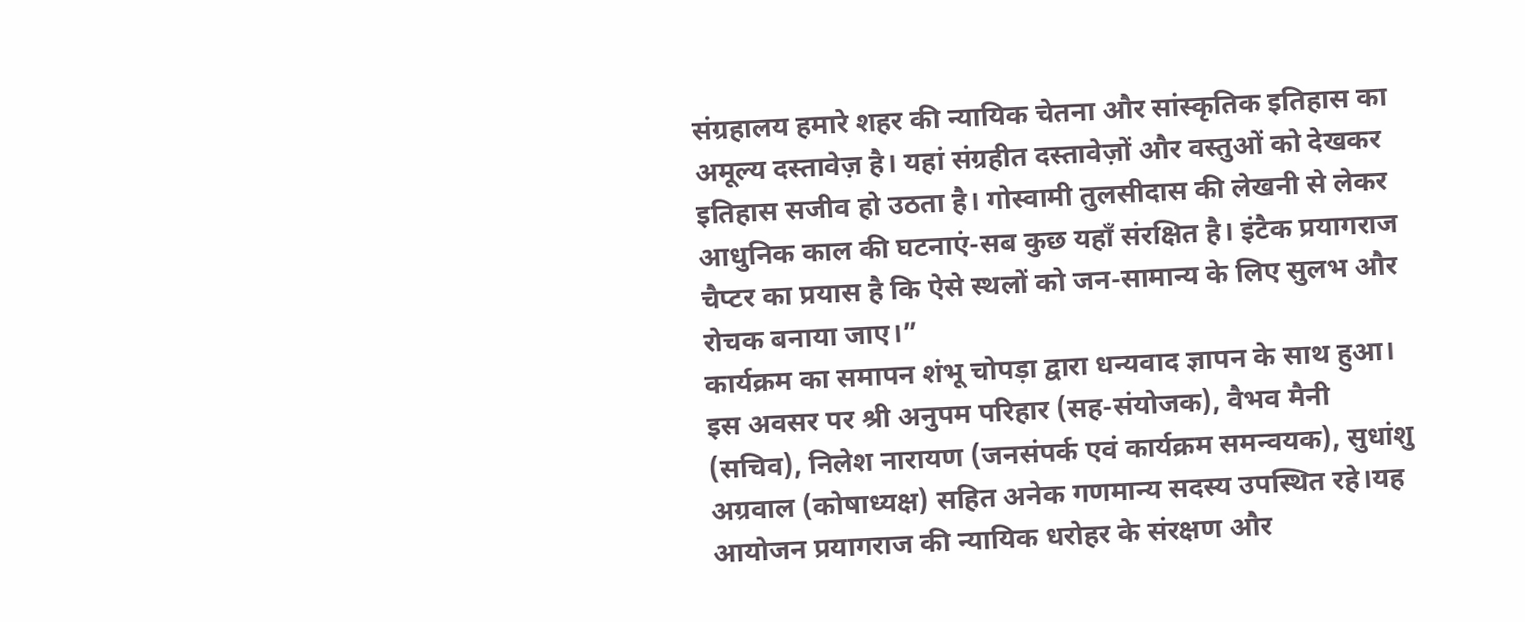संग्रहालय हमारे शहर की न्यायिक चेतना और सांस्कृतिक इतिहास का अमूल्य दस्तावेज़ है। यहां संग्रहीत दस्तावेज़ों और वस्तुओं को देखकर इतिहास सजीव हो उठता है। गोस्वामी तुलसीदास की लेखनी से लेकर आधुनिक काल की घटनाएं-सब कुछ यहाँ संरक्षित है। इंटैक प्रयागराज चैप्टर का प्रयास है कि ऐसे स्थलों को जन-सामान्य के लिए सुलभ और रोचक बनाया जाए।”
कार्यक्रम का समापन शंभू चोपड़ा द्वारा धन्यवाद ज्ञापन के साथ हुआ। इस अवसर पर श्री अनुपम परिहार (सह-संयोजक), वैभव मैनी (सचिव), निलेश नारायण (जनसंपर्क एवं कार्यक्रम समन्वयक), सुधांशु अग्रवाल (कोषाध्यक्ष) सहित अनेक गणमान्य सदस्य उपस्थित रहे।यह आयोजन प्रयागराज की न्यायिक धरोहर के संरक्षण और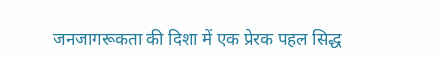जनजागरूकता की दिशा में एक प्रेरक पहल सिद्ध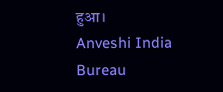हुआ।
Anveshi India Bureau